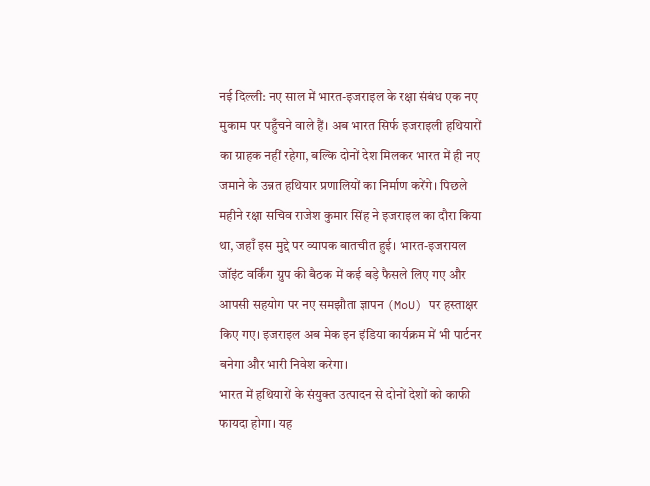नई दिल्ली: नए साल में भारत-इजराइल के रक्षा संबंध एक नए मुकाम पर पहुँचने वाले हैं। अब भारत सिर्फ इजराइली हथियारों का ग्राहक नहीं रहेगा, बल्कि दोनों देश मिलकर भारत में ही नए जमाने के उन्नत हथियार प्रणालियों का निर्माण करेंगे। पिछले महीने रक्षा सचिव राजेश कुमार सिंह ने इजराइल का दौरा किया था, जहाँ इस मुद्दे पर व्यापक बातचीत हुई। भारत-इजरायल जॉइंट वर्किंग ग्रुप की बैठक में कई बड़े फैसले लिए गए और आपसी सहयोग पर नए समझौता ज्ञापन (MoU) पर हस्ताक्षर किए गए। इजराइल अब मेक इन इंडिया कार्यक्रम में भी पार्टनर बनेगा और भारी निवेश करेगा।
भारत में हथियारों के संयुक्त उत्पादन से दोनों देशों को काफी फायदा होगा। यह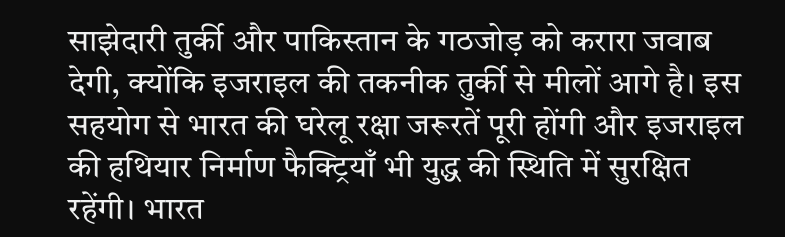साझेदारी तुर्की और पाकिस्तान के गठजोड़ को करारा जवाब देगी, क्योंकि इजराइल की तकनीक तुर्की से मीलों आगे है। इस सहयोग से भारत की घरेलू रक्षा जरूरतें पूरी होंगी और इजराइल की हथियार निर्माण फैक्ट्रियाँ भी युद्ध की स्थिति में सुरक्षित रहेंगी। भारत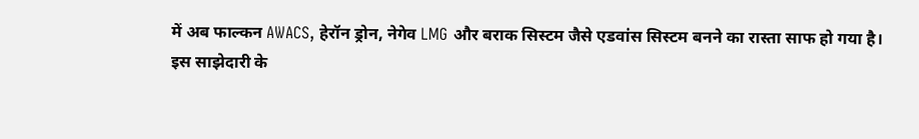में अब फाल्कन AWACS, हेरॉन ड्रोन, नेगेव LMG और बराक सिस्टम जैसे एडवांस सिस्टम बनने का रास्ता साफ हो गया है।
इस साझेदारी के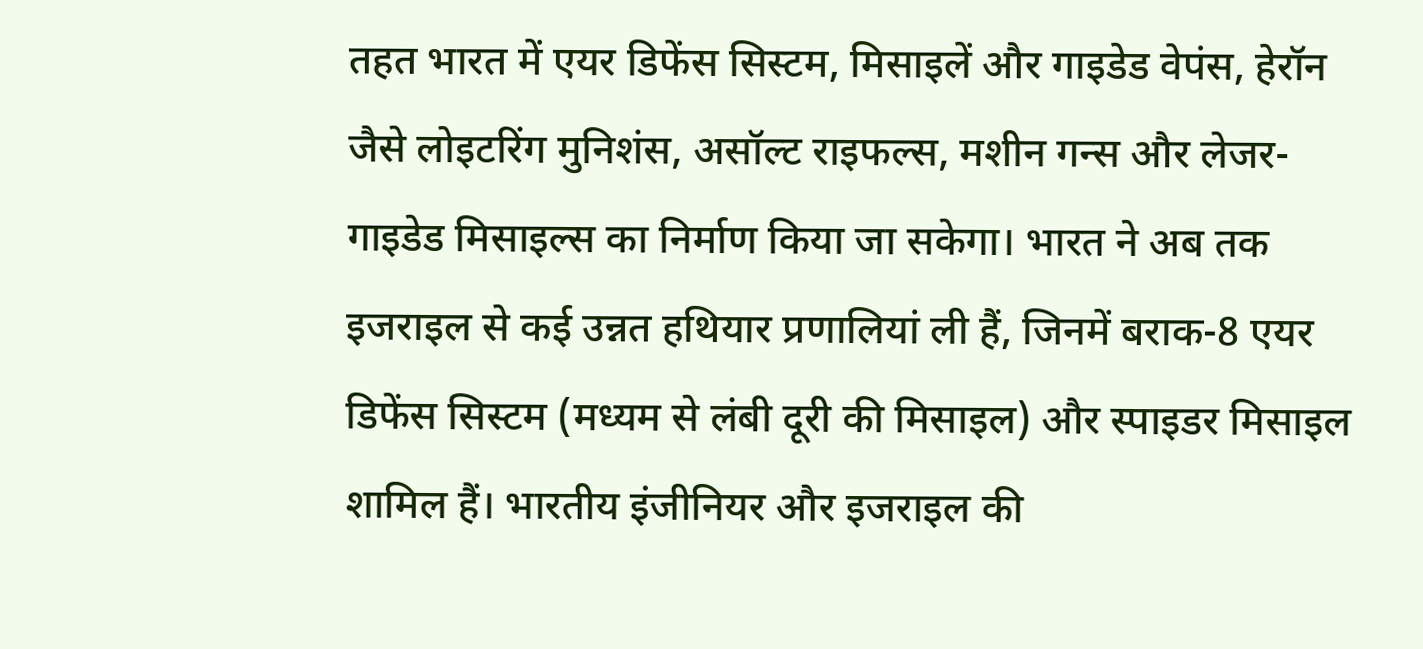तहत भारत में एयर डिफेंस सिस्टम, मिसाइलें और गाइडेड वेपंस, हेरॉन जैसे लोइटरिंग मुनिशंस, असॉल्ट राइफल्स, मशीन गन्स और लेजर-गाइडेड मिसाइल्स का निर्माण किया जा सकेगा। भारत ने अब तक इजराइल से कई उन्नत हथियार प्रणालियां ली हैं, जिनमें बराक-8 एयर डिफेंस सिस्टम (मध्यम से लंबी दूरी की मिसाइल) और स्पाइडर मिसाइल शामिल हैं। भारतीय इंजीनियर और इजराइल की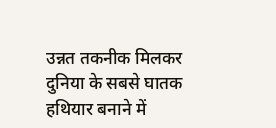उन्नत तकनीक मिलकर दुनिया के सबसे घातक हथियार बनाने में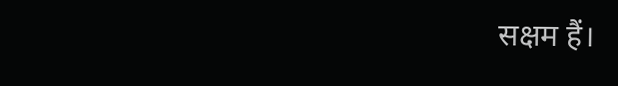सक्षम हैं।